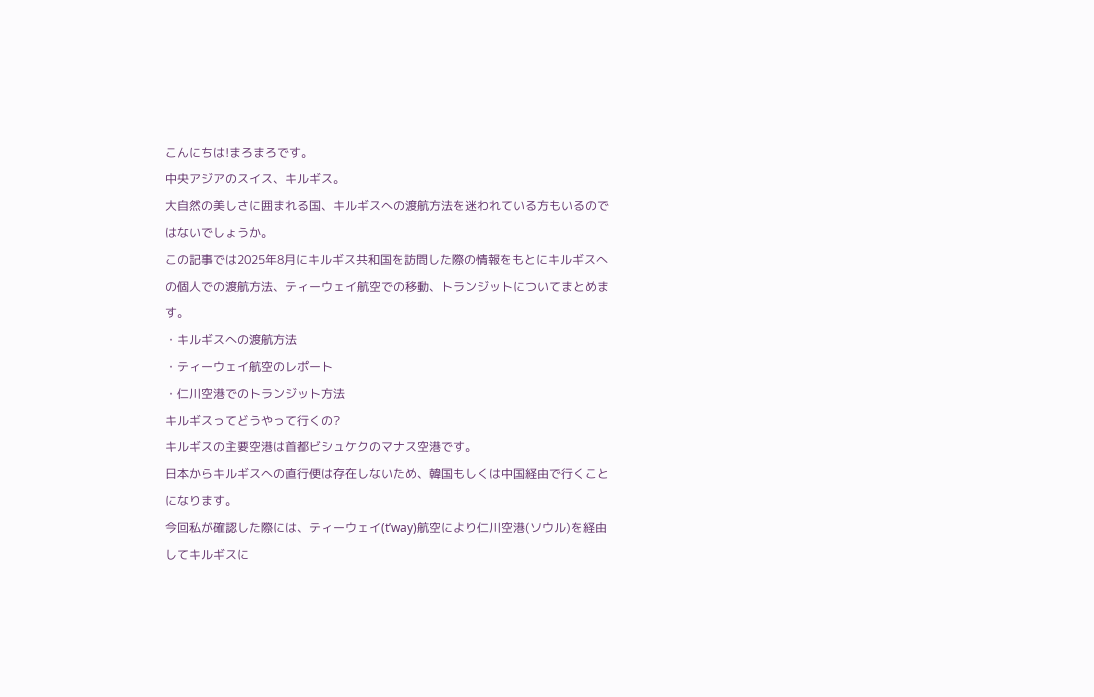こんにちは!まろまろです。
中央アジアのスイス、キルギス。
大自然の美しさに囲まれる国、キルギスへの渡航方法を迷われている方もいるのではないでしょうか。
この記事では2025年8月にキルギス共和国を訪問した際の情報をもとにキルギスへの個人での渡航方法、ティーウェイ航空での移動、トランジットについてまとめます。
・キルギスへの渡航方法
・ティーウェイ航空のレポート
・仁川空港でのトランジット方法
キルギスってどうやって行くの?
キルギスの主要空港は首都ビシュケクのマナス空港です。
日本からキルギスへの直行便は存在しないため、韓国もしくは中国経由で行くことになります。
今回私が確認した際には、ティーウェイ(t’way)航空により仁川空港(ソウル)を経由してキルギスに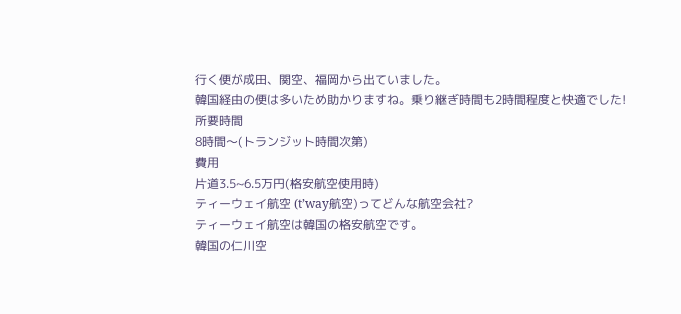行く便が成田、関空、福岡から出ていました。
韓国経由の便は多いため助かりますね。乗り継ぎ時間も2時間程度と快適でした!
所要時間
8時間〜(トランジット時間次第)
費用
片道3.5~6.5万円(格安航空使用時)
ティーウェイ航空 (t’way航空)ってどんな航空会社?
ティーウェイ航空は韓国の格安航空です。
韓国の仁川空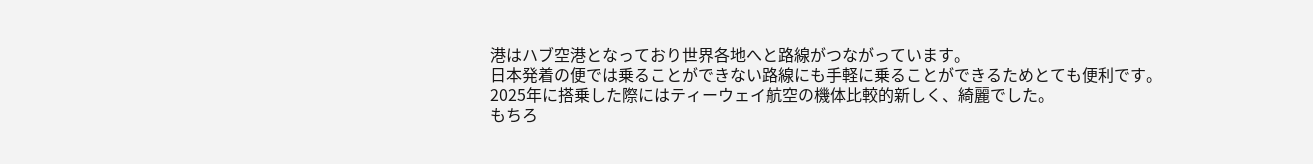港はハブ空港となっており世界各地へと路線がつながっています。
日本発着の便では乗ることができない路線にも手軽に乗ることができるためとても便利です。
2025年に搭乗した際にはティーウェイ航空の機体比較的新しく、綺麗でした。
もちろ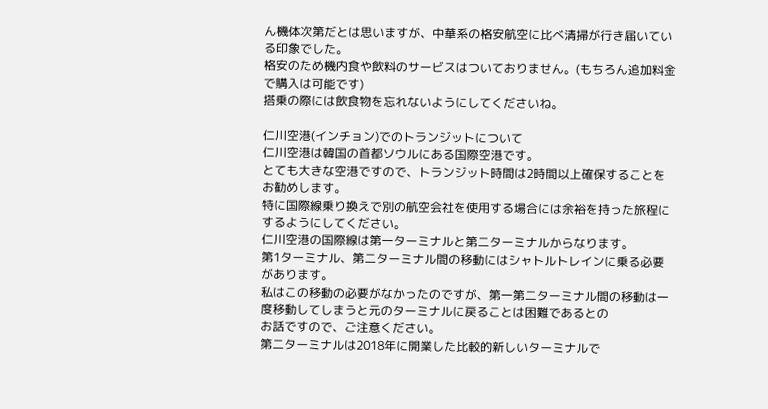ん機体次第だとは思いますが、中華系の格安航空に比べ清掃が行き届いている印象でした。
格安のため機内食や飲料のサービスはついておりません。(もちろん追加料金で購入は可能です)
搭乗の際には飲食物を忘れないようにしてくださいね。

仁川空港(インチョン)でのトランジットについて
仁川空港は韓国の首都ソウルにある国際空港です。
とても大きな空港ですので、トランジット時間は2時間以上確保することをお勧めします。
特に国際線乗り換えで別の航空会社を使用する場合には余裕を持った旅程にするようにしてください。
仁川空港の国際線は第一ターミナルと第二ターミナルからなります。
第1ターミナル、第二ターミナル間の移動にはシャトルトレインに乗る必要があります。
私はこの移動の必要がなかったのですが、第一第二ターミナル間の移動は一度移動してしまうと元のターミナルに戻ることは困難であるとの
お話ですので、ご注意ください。
第二ターミナルは2018年に開業した比較的新しいターミナルで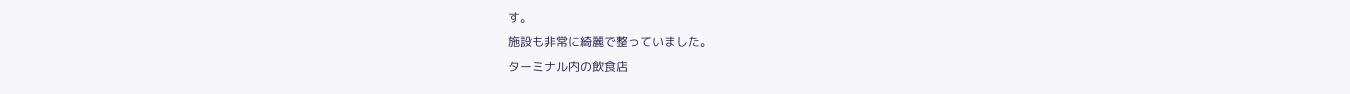す。
施設も非常に綺麗で整っていました。
ターミナル内の飲食店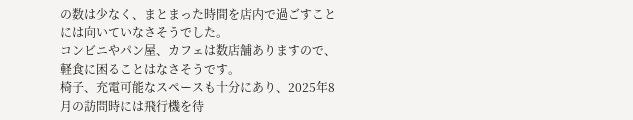の数は少なく、まとまった時間を店内で過ごすことには向いていなさそうでした。
コンビニやパン屋、カフェは数店舗ありますので、軽食に困ることはなさそうです。
椅子、充電可能なスペースも十分にあり、2025年8月の訪問時には飛行機を待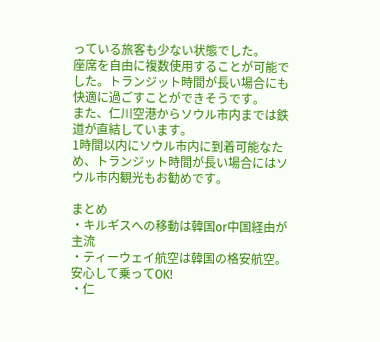っている旅客も少ない状態でした。
座席を自由に複数使用することが可能でした。トランジット時間が長い場合にも快適に過ごすことができそうです。
また、仁川空港からソウル市内までは鉄道が直結しています。
1時間以内にソウル市内に到着可能なため、トランジット時間が長い場合にはソウル市内観光もお勧めです。

まとめ
・キルギスへの移動は韓国or中国経由が主流
・ティーウェイ航空は韓国の格安航空。安心して乗ってOK!
・仁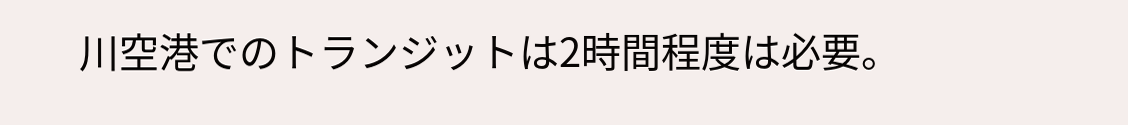川空港でのトランジットは2時間程度は必要。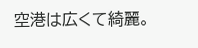空港は広くて綺麗。